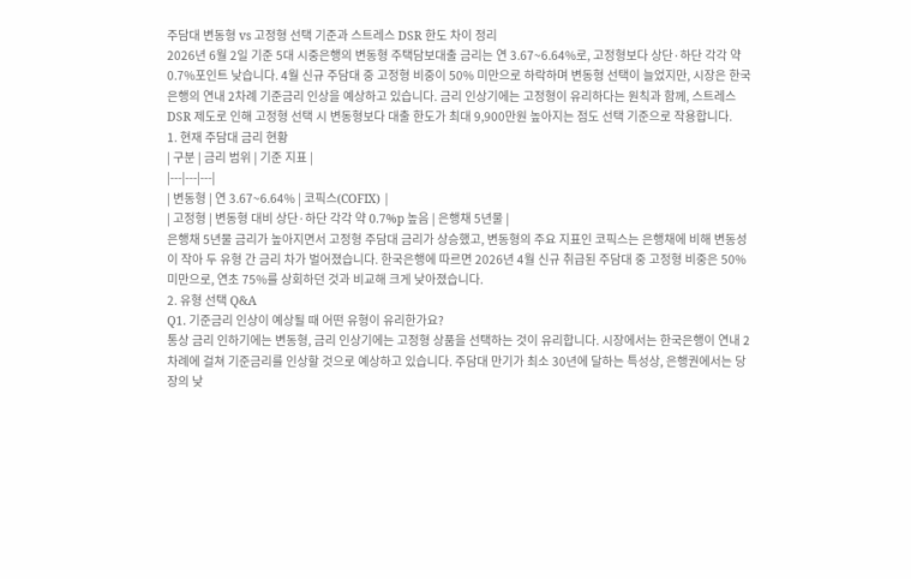주담대 변동형 vs 고정형 선택 기준과 스트레스 DSR 한도 차이 정리
2026년 6월 2일 기준 5대 시중은행의 변동형 주택담보대출 금리는 연 3.67~6.64%로, 고정형보다 상단·하단 각각 약 0.7%포인트 낮습니다. 4월 신규 주담대 중 고정형 비중이 50% 미만으로 하락하며 변동형 선택이 늘었지만, 시장은 한국은행의 연내 2차례 기준금리 인상을 예상하고 있습니다. 금리 인상기에는 고정형이 유리하다는 원칙과 함께, 스트레스 DSR 제도로 인해 고정형 선택 시 변동형보다 대출 한도가 최대 9,900만원 높아지는 점도 선택 기준으로 작용합니다.
1. 현재 주담대 금리 현황
| 구분 | 금리 범위 | 기준 지표 |
|---|---|---|
| 변동형 | 연 3.67~6.64% | 코픽스(COFIX) |
| 고정형 | 변동형 대비 상단·하단 각각 약 0.7%p 높음 | 은행채 5년물 |
은행채 5년물 금리가 높아지면서 고정형 주담대 금리가 상승했고, 변동형의 주요 지표인 코픽스는 은행채에 비해 변동성이 작아 두 유형 간 금리 차가 벌어졌습니다. 한국은행에 따르면 2026년 4월 신규 취급된 주담대 중 고정형 비중은 50% 미만으로, 연초 75%를 상회하던 것과 비교해 크게 낮아졌습니다.
2. 유형 선택 Q&A
Q1. 기준금리 인상이 예상될 때 어떤 유형이 유리한가요?
통상 금리 인하기에는 변동형, 금리 인상기에는 고정형 상품을 선택하는 것이 유리합니다. 시장에서는 한국은행이 연내 2차례에 걸쳐 기준금리를 인상할 것으로 예상하고 있습니다. 주담대 만기가 최소 30년에 달하는 특성상, 은행권에서는 당장의 낮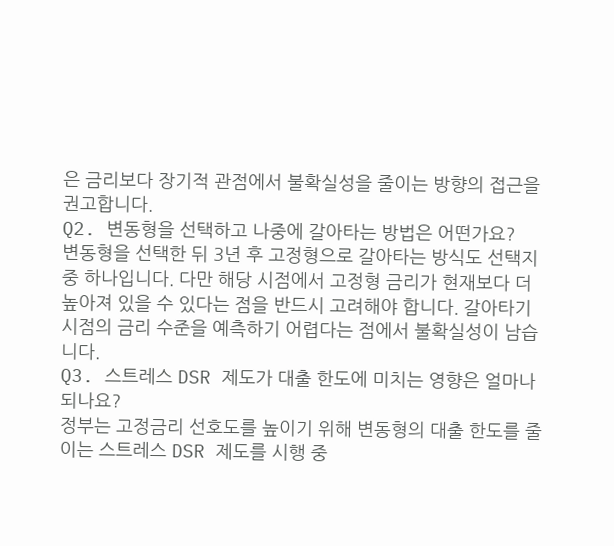은 금리보다 장기적 관점에서 불확실성을 줄이는 방향의 접근을 권고합니다.
Q2. 변동형을 선택하고 나중에 갈아타는 방법은 어떤가요?
변동형을 선택한 뒤 3년 후 고정형으로 갈아타는 방식도 선택지 중 하나입니다. 다만 해당 시점에서 고정형 금리가 현재보다 더 높아져 있을 수 있다는 점을 반드시 고려해야 합니다. 갈아타기 시점의 금리 수준을 예측하기 어렵다는 점에서 불확실성이 남습니다.
Q3. 스트레스 DSR 제도가 대출 한도에 미치는 영향은 얼마나 되나요?
정부는 고정금리 선호도를 높이기 위해 변동형의 대출 한도를 줄이는 스트레스 DSR 제도를 시행 중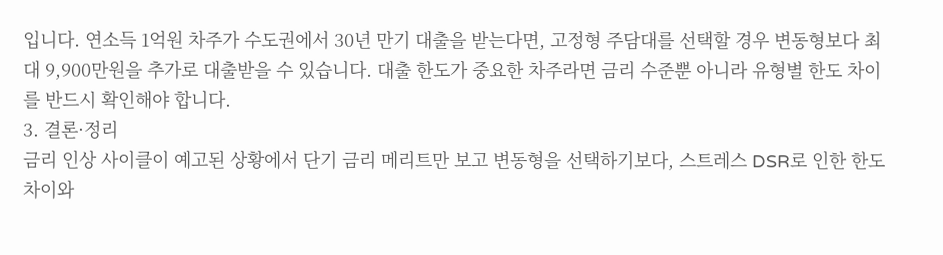입니다. 연소득 1억원 차주가 수도권에서 30년 만기 대출을 받는다면, 고정형 주담대를 선택할 경우 변동형보다 최대 9,900만원을 추가로 대출받을 수 있습니다. 대출 한도가 중요한 차주라면 금리 수준뿐 아니라 유형별 한도 차이를 반드시 확인해야 합니다.
3. 결론·정리
금리 인상 사이클이 예고된 상황에서 단기 금리 메리트만 보고 변동형을 선택하기보다, 스트레스 DSR로 인한 한도 차이와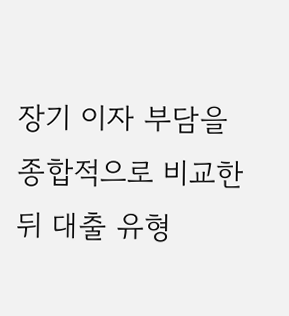장기 이자 부담을 종합적으로 비교한 뒤 대출 유형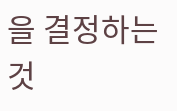을 결정하는 것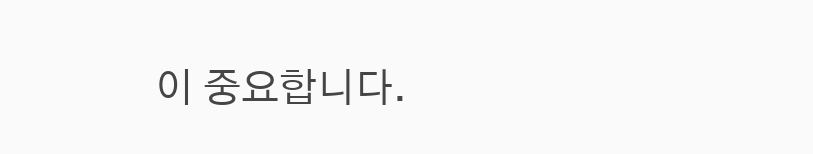이 중요합니다.